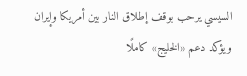السيسي يرحب بوقف إطلاق النار بين أمريكا وإيران ويؤكد دعم «الخليج» كاملًا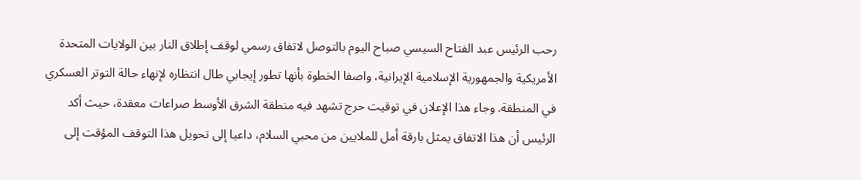رحب الرئيس عبد الفتاح السيسي صباح اليوم بالتوصل لاتفاق رسمي لوقف إطلاق النار بين الولايات المتحدة الأمريكية والجمهورية الإسلامية الإيرانية، واصفا الخطوة بأنها تطور إيجابي طال انتظاره لإنهاء حالة التوتر العسكري في المنطقة. وجاء هذا الإعلان في توقيت حرج تشهد فيه منطقة الشرق الأوسط صراعات معقدة، حيث أكد الرئيس أن هذا الاتفاق يمثل بارقة أمل للملايين من محبي السلام، داعيا إلى تحويل هذا التوقف المؤقت إلى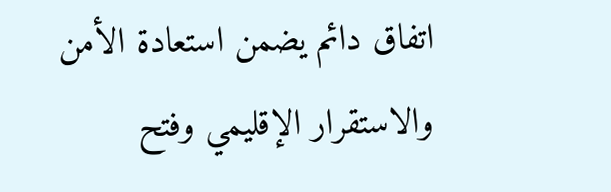اتفاق دائم يضمن استعادة الأمن والاستقرار الإقليمي وفتح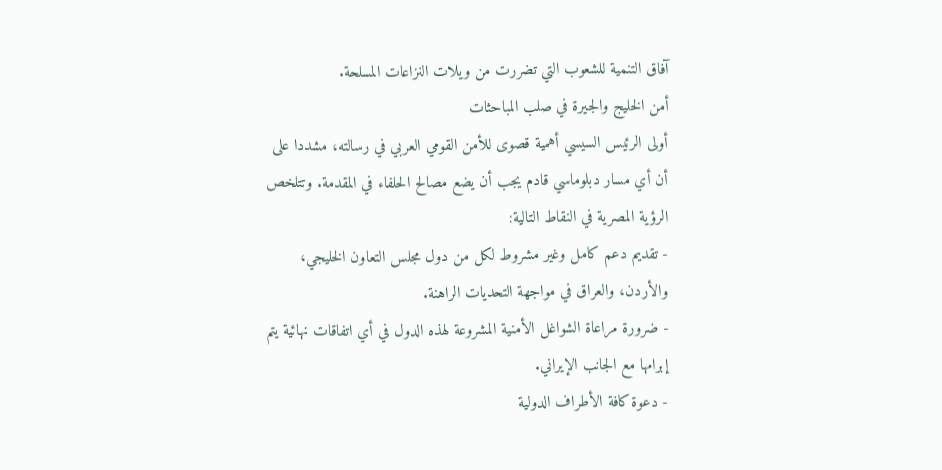آفاق التنمية للشعوب التي تضررت من ويلات النزاعات المسلحة.
أمن الخليج والجيرة في صلب المباحثات
أولى الرئيس السيسي أهمية قصوى للأمن القومي العربي في رسالته، مشددا على أن أي مسار دبلوماسي قادم يجب أن يضع مصالح الحلفاء في المقدمة. وتتلخص الرؤية المصرية في النقاط التالية:
- تقديم دعم كامل وغير مشروط لكل من دول مجلس التعاون الخليجي، والأردن، والعراق في مواجهة التحديات الراهنة.
- ضرورة مراعاة الشواغل الأمنية المشروعة لهذه الدول في أي اتفاقات نهائية يتم إبرامها مع الجانب الإيراني.
- دعوة كافة الأطراف الدولية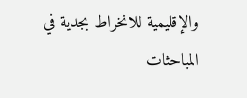والإقليمية للانخراط بجدية في المباحثات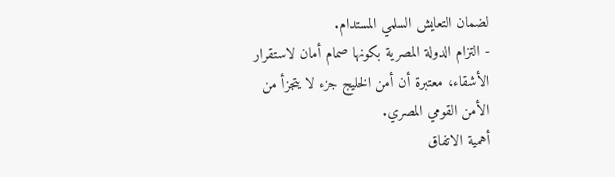لضمان التعايش السلمي المستدام.
- التزام الدولة المصرية بكونها صمام أمان لاستقرار الأشقاء، معتبرة أن أمن الخليج جزء لا يتجزأ من الأمن القومي المصري.
أهمية الاتفاق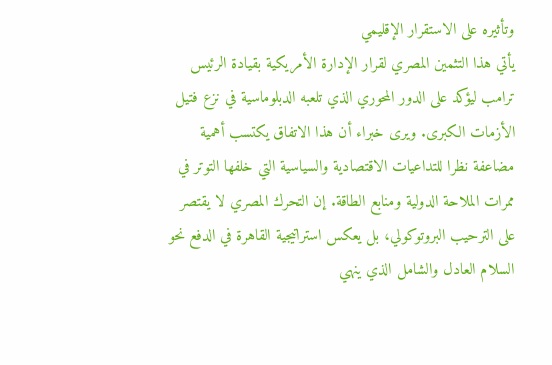وتأثيره على الاستقرار الإقليمي
يأتي هذا التثمين المصري لقرار الإدارة الأمريكية بقيادة الرئيس ترامب ليؤكد على الدور المحوري الذي تلعبه الدبلوماسية في نزع فتيل الأزمات الكبرى. ويرى خبراء أن هذا الاتفاق يكتسب أهمية مضاعفة نظرا للتداعيات الاقتصادية والسياسية التي خلفها التوتر في ممرات الملاحة الدولية ومنابع الطاقة. إن التحرك المصري لا يقتصر على الترحيب البروتوكولي، بل يعكس استراتيجية القاهرة في الدفع نحو السلام العادل والشامل الذي ينهي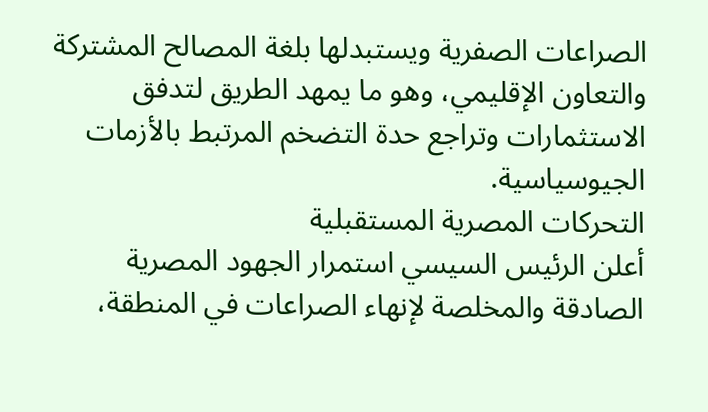الصراعات الصفرية ويستبدلها بلغة المصالح المشتركة والتعاون الإقليمي، وهو ما يمهد الطريق لتدفق الاستثمارات وتراجع حدة التضخم المرتبط بالأزمات الجيوسياسية.
التحركات المصرية المستقبلية
أعلن الرئيس السيسي استمرار الجهود المصرية الصادقة والمخلصة لإنهاء الصراعات في المنطقة،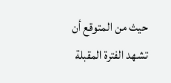حيث من المتوقع أن تشهد الفترة المقبلة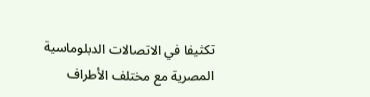تكثيفا في الاتصالات الدبلوماسية المصرية مع مختلف الأطراف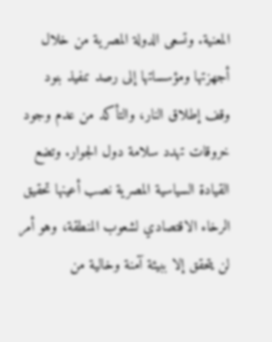المعنية. وتسعى الدولة المصرية من خلال أجهزتها ومؤسساتها إلى رصد تنفيذ بنود وقف إطلاق النار، والتأكد من عدم وجود خروقات تهدد سلامة دول الجوار. وتضع القيادة السياسية المصرية نصب أعينها تحقيق الرخاء الاقتصادي لشعوب المنطقة، وهو أمر لن يتحقق إلا ببيئة آمنة وخالية من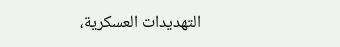التهديدات العسكرية،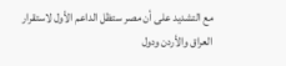مع التشديد على أن مصر ستظل الداعم الأول لاستقرار العراق والأردن ودول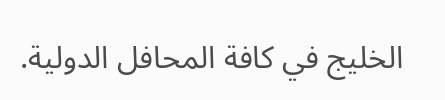الخليج في كافة المحافل الدولية.